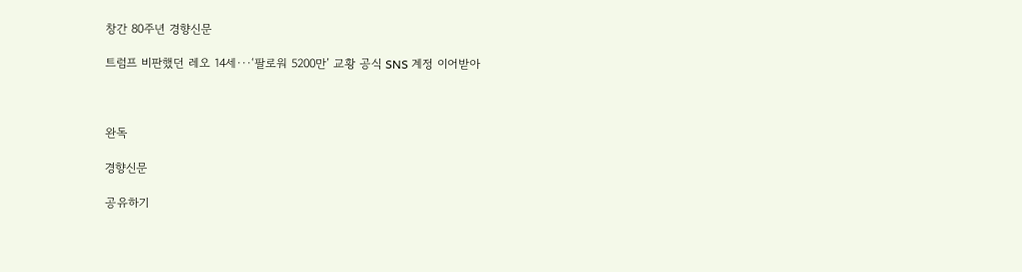창간 80주년 경향신문

트럼프 비판했던 레오 14세···‘팔로워 5200만’ 교황 공식 SNS 계정 이어받아



완독

경향신문

공유하기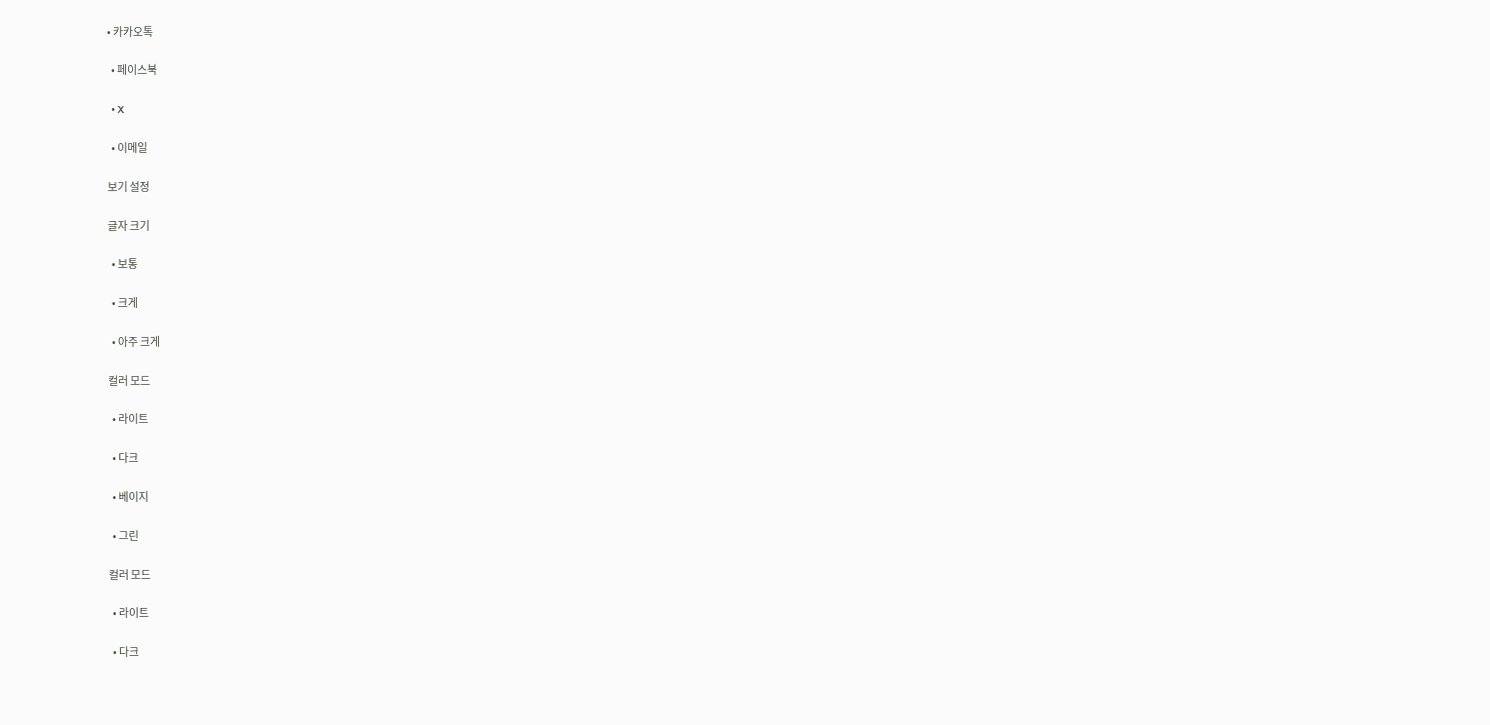• 카카오톡

  • 페이스북

  • X

  • 이메일

보기 설정

글자 크기

  • 보통

  • 크게

  • 아주 크게

컬러 모드

  • 라이트

  • 다크

  • 베이지

  • 그린

컬러 모드

  • 라이트

  • 다크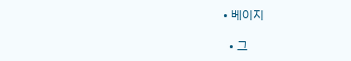• 베이지

  • 그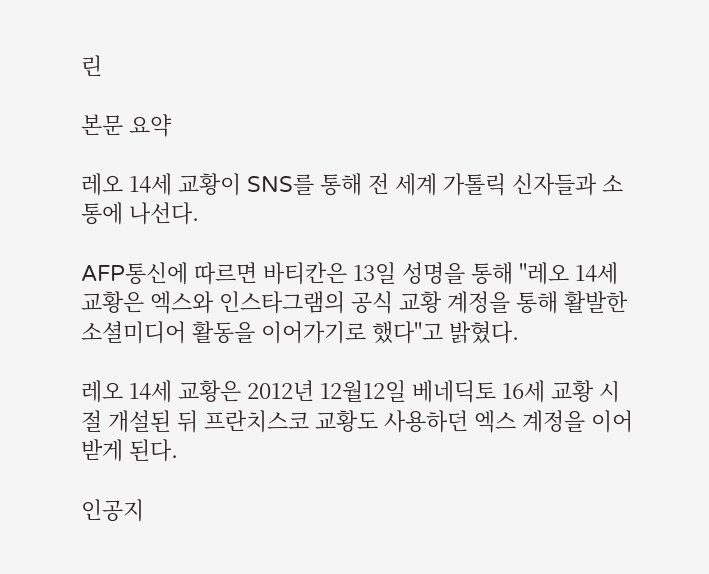린

본문 요약

레오 14세 교황이 SNS를 통해 전 세계 가톨릭 신자들과 소통에 나선다.

AFP통신에 따르면 바티칸은 13일 성명을 통해 "레오 14세 교황은 엑스와 인스타그램의 공식 교황 계정을 통해 활발한 소셜미디어 활동을 이어가기로 했다"고 밝혔다.

레오 14세 교황은 2012년 12월12일 베네딕토 16세 교황 시절 개설된 뒤 프란치스코 교황도 사용하던 엑스 계정을 이어받게 된다.

인공지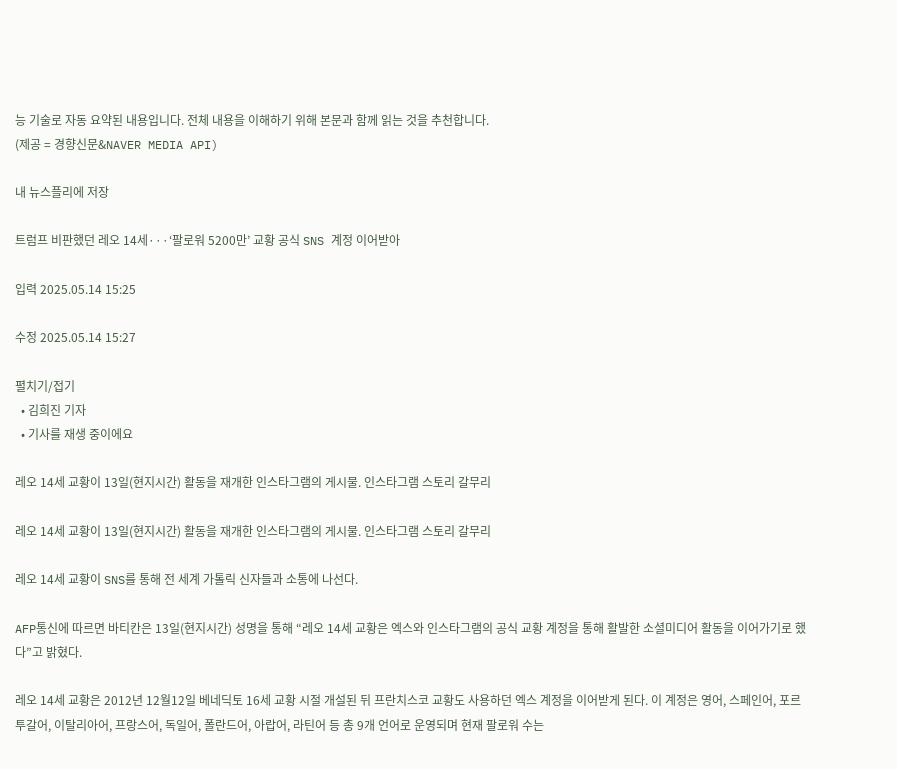능 기술로 자동 요약된 내용입니다. 전체 내용을 이해하기 위해 본문과 함께 읽는 것을 추천합니다.
(제공 = 경향신문&NAVER MEDIA API)

내 뉴스플리에 저장

트럼프 비판했던 레오 14세···‘팔로워 5200만’ 교황 공식 SNS 계정 이어받아

입력 2025.05.14 15:25

수정 2025.05.14 15:27

펼치기/접기
  • 김희진 기자
  • 기사를 재생 중이에요

레오 14세 교황이 13일(현지시간) 활동을 재개한 인스타그램의 게시물. 인스타그램 스토리 갈무리

레오 14세 교황이 13일(현지시간) 활동을 재개한 인스타그램의 게시물. 인스타그램 스토리 갈무리

레오 14세 교황이 SNS를 통해 전 세계 가톨릭 신자들과 소통에 나선다.

AFP통신에 따르면 바티칸은 13일(현지시간) 성명을 통해 “레오 14세 교황은 엑스와 인스타그램의 공식 교황 계정을 통해 활발한 소셜미디어 활동을 이어가기로 했다”고 밝혔다.

레오 14세 교황은 2012년 12월12일 베네딕토 16세 교황 시절 개설된 뒤 프란치스코 교황도 사용하던 엑스 계정을 이어받게 된다. 이 계정은 영어, 스페인어, 포르투갈어, 이탈리아어, 프랑스어, 독일어, 폴란드어, 아랍어, 라틴어 등 총 9개 언어로 운영되며 현재 팔로워 수는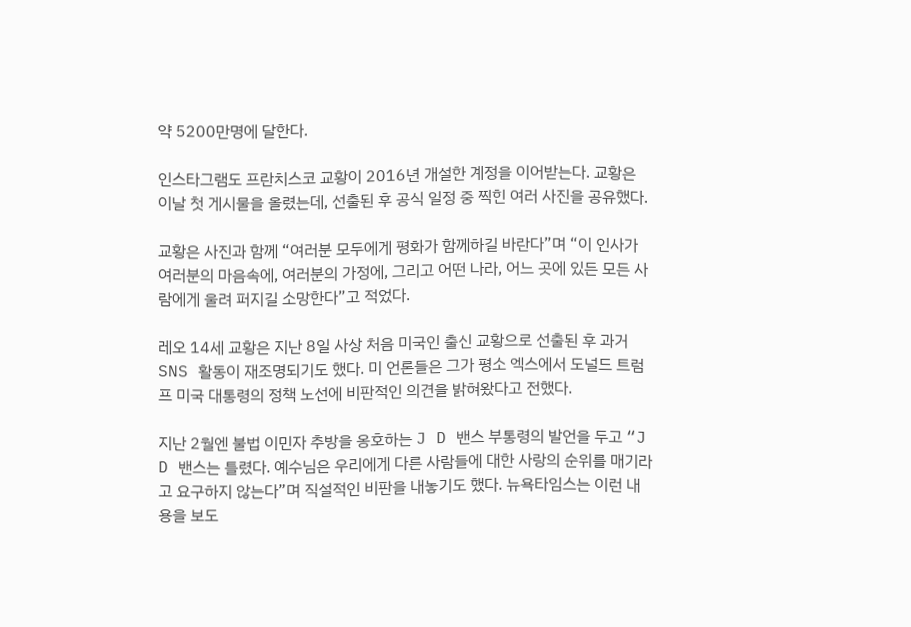약 5200만명에 달한다.

인스타그램도 프란치스코 교황이 2016년 개설한 계정을 이어받는다. 교황은 이날 첫 게시물을 올렸는데, 선출된 후 공식 일정 중 찍힌 여러 사진을 공유했다.

교황은 사진과 함께 “여러분 모두에게 평화가 함께하길 바란다”며 “이 인사가 여러분의 마음속에, 여러분의 가정에, 그리고 어떤 나라, 어느 곳에 있든 모든 사람에게 울려 퍼지길 소망한다”고 적었다.

레오 14세 교황은 지난 8일 사상 처음 미국인 출신 교황으로 선출된 후 과거 SNS 활동이 재조명되기도 했다. 미 언론들은 그가 평소 엑스에서 도널드 트럼프 미국 대통령의 정책 노선에 비판적인 의견을 밝혀왔다고 전했다.

지난 2월엔 불법 이민자 추방을 옹호하는 J D 밴스 부통령의 발언을 두고 “J D 밴스는 틀렸다. 예수님은 우리에게 다른 사람들에 대한 사랑의 순위를 매기라고 요구하지 않는다”며 직설적인 비판을 내놓기도 했다. 뉴욕타임스는 이런 내용을 보도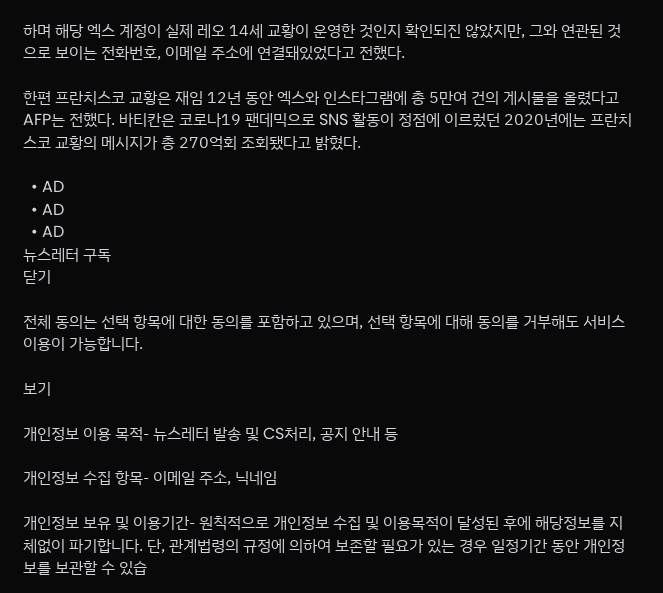하며 해당 엑스 계정이 실제 레오 14세 교황이 운영한 것인지 확인되진 않았지만, 그와 연관된 것으로 보이는 전화번호, 이메일 주소에 연결돼있었다고 전했다.

한편 프란치스코 교황은 재임 12년 동안 엑스와 인스타그램에 총 5만여 건의 게시물을 올렸다고 AFP는 전했다. 바티칸은 코로나19 팬데믹으로 SNS 활동이 정점에 이르렀던 2020년에는 프란치스코 교황의 메시지가 총 270억회 조회됐다고 밝혔다.

  • AD
  • AD
  • AD
뉴스레터 구독
닫기

전체 동의는 선택 항목에 대한 동의를 포함하고 있으며, 선택 항목에 대해 동의를 거부해도 서비스 이용이 가능합니다.

보기

개인정보 이용 목적- 뉴스레터 발송 및 CS처리, 공지 안내 등

개인정보 수집 항목- 이메일 주소, 닉네임

개인정보 보유 및 이용기간- 원칙적으로 개인정보 수집 및 이용목적이 달성된 후에 해당정보를 지체없이 파기합니다. 단, 관계법령의 규정에 의하여 보존할 필요가 있는 경우 일정기간 동안 개인정보를 보관할 수 있습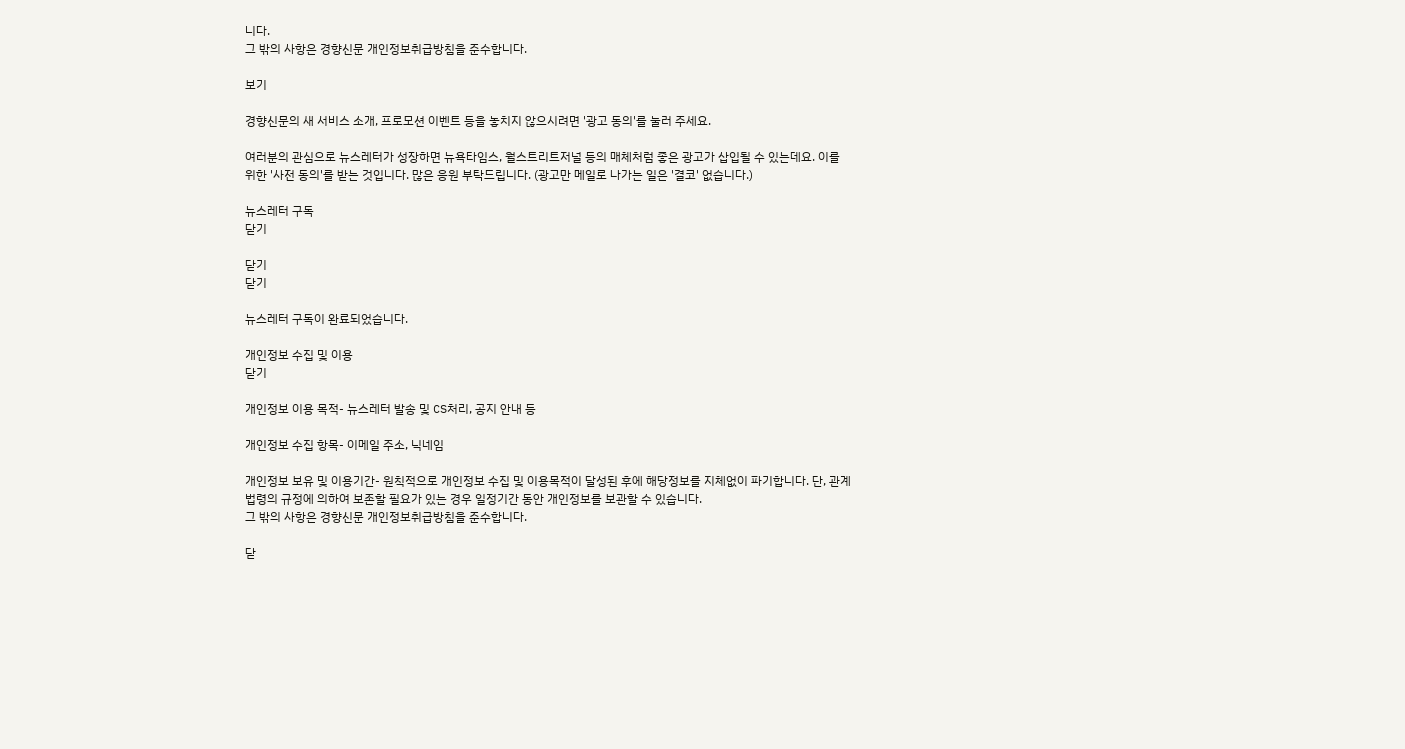니다.
그 밖의 사항은 경향신문 개인정보취급방침을 준수합니다.

보기

경향신문의 새 서비스 소개, 프로모션 이벤트 등을 놓치지 않으시려면 '광고 동의'를 눌러 주세요.

여러분의 관심으로 뉴스레터가 성장하면 뉴욕타임스, 월스트리트저널 등의 매체처럼 좋은 광고가 삽입될 수 있는데요. 이를 위한 '사전 동의'를 받는 것입니다. 많은 응원 부탁드립니다. (광고만 메일로 나가는 일은 '결코' 없습니다.)

뉴스레터 구독
닫기

닫기
닫기

뉴스레터 구독이 완료되었습니다.

개인정보 수집 및 이용
닫기

개인정보 이용 목적- 뉴스레터 발송 및 CS처리, 공지 안내 등

개인정보 수집 항목- 이메일 주소, 닉네임

개인정보 보유 및 이용기간- 원칙적으로 개인정보 수집 및 이용목적이 달성된 후에 해당정보를 지체없이 파기합니다. 단, 관계법령의 규정에 의하여 보존할 필요가 있는 경우 일정기간 동안 개인정보를 보관할 수 있습니다.
그 밖의 사항은 경향신문 개인정보취급방침을 준수합니다.

닫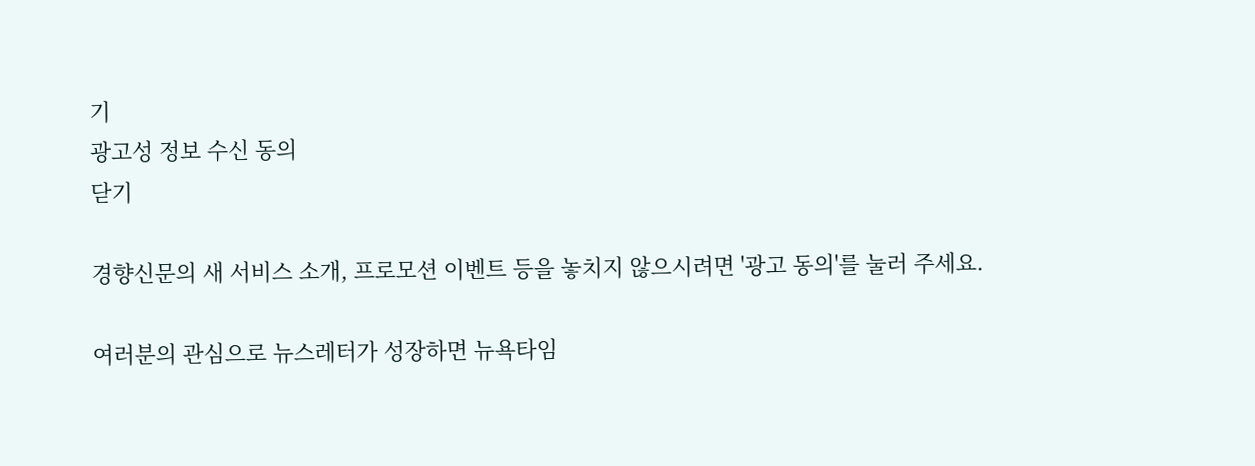기
광고성 정보 수신 동의
닫기

경향신문의 새 서비스 소개, 프로모션 이벤트 등을 놓치지 않으시려면 '광고 동의'를 눌러 주세요.

여러분의 관심으로 뉴스레터가 성장하면 뉴욕타임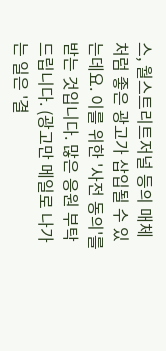스, 월스트리트저널 등의 매체처럼 좋은 광고가 삽입될 수 있는데요. 이를 위한 '사전 동의'를 받는 것입니다. 많은 응원 부탁드립니다. (광고만 메일로 나가는 일은 '결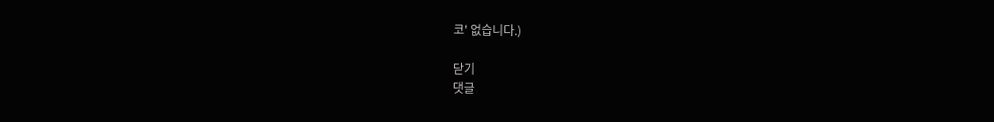코' 없습니다.)

닫기
댓글